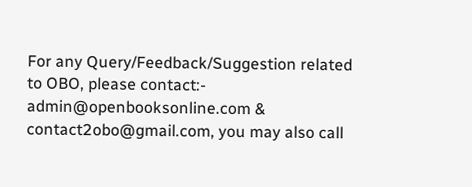For any Query/Feedback/Suggestion related to OBO, please contact:- admin@openbooksonline.com & contact2obo@gmail.com, you may also call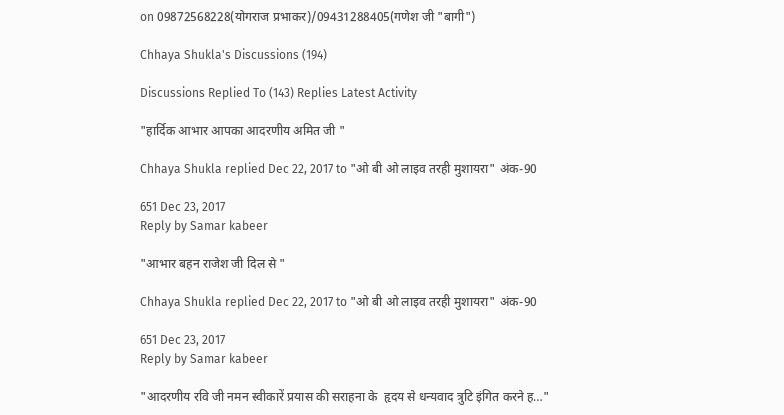on 09872568228(योगराज प्रभाकर)/09431288405(गणेश जी "बागी")

Chhaya Shukla's Discussions (194)

Discussions Replied To (143) Replies Latest Activity

"हार्दिक आभार आपका आदरणीय अमित जी "

Chhaya Shukla replied Dec 22, 2017 to "ओ बी ओ लाइव तरही मुशायरा" अंक-90

651 Dec 23, 2017
Reply by Samar kabeer

"आभार बहन राजेश जी दिल से "

Chhaya Shukla replied Dec 22, 2017 to "ओ बी ओ लाइव तरही मुशायरा" अंक-90

651 Dec 23, 2017
Reply by Samar kabeer

"आदरणीय रवि जी नमन स्वीकारें प्रयास की सराहना के  हृदय से धन्यवाद त्रुटि इंगित करने ह…"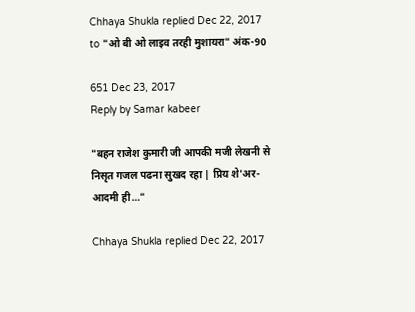Chhaya Shukla replied Dec 22, 2017 to "ओ बी ओ लाइव तरही मुशायरा" अंक-90

651 Dec 23, 2017
Reply by Samar kabeer

"बहन राजेश कुमारी जी आपकी मजी लेखनी से निसृत गजल पढना सुखद रहा | प्रिय शे'अर- आदमी ही…"

Chhaya Shukla replied Dec 22, 2017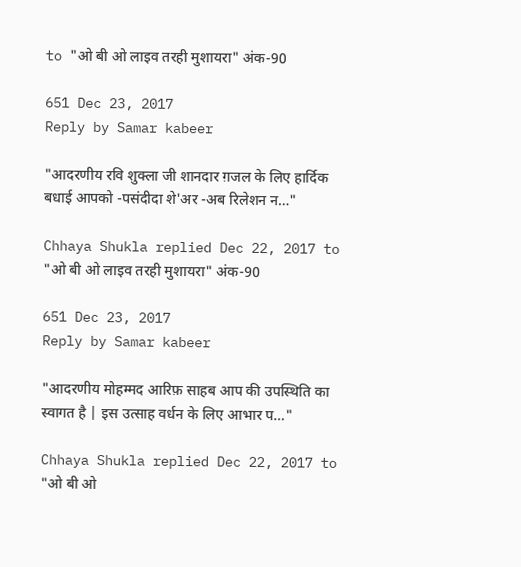to "ओ बी ओ लाइव तरही मुशायरा" अंक-90

651 Dec 23, 2017
Reply by Samar kabeer

"आदरणीय रवि शुक्ला जी शानदार ग़जल के लिए हार्दिक बधाई आपको -पसंदीदा शे'अर -अब रिलेशन न…"

Chhaya Shukla replied Dec 22, 2017 to "ओ बी ओ लाइव तरही मुशायरा" अंक-90

651 Dec 23, 2017
Reply by Samar kabeer

"आदरणीय मोहम्मद आरिफ़ साहब आप की उपस्थिति का स्वागत है | इस उत्साह वर्धन के लिए आभार प…"

Chhaya Shukla replied Dec 22, 2017 to "ओ बी ओ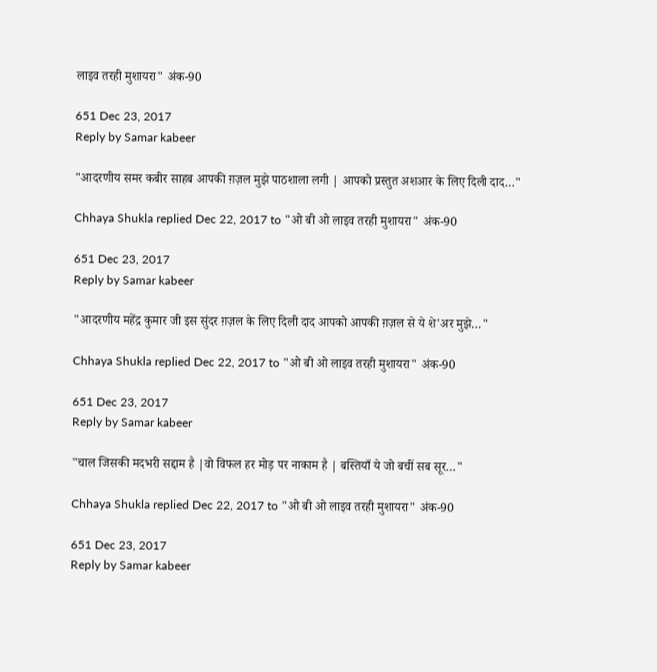लाइव तरही मुशायरा" अंक-90

651 Dec 23, 2017
Reply by Samar kabeer

"आदरणीय समर कबीर साहब आपकी ग़ज़ल मुझे पाठशाला लगी | आपको प्रस्तुत अशआर के लिए दिली दाद…"

Chhaya Shukla replied Dec 22, 2017 to "ओ बी ओ लाइव तरही मुशायरा" अंक-90

651 Dec 23, 2017
Reply by Samar kabeer

"आदरणीय महेंद्र कुमार जी इस सुंदर ग़ज़ल के लिए दिली दाद आपको आपकी ग़ज़ल से ये शे'अर मुझे…"

Chhaya Shukla replied Dec 22, 2017 to "ओ बी ओ लाइव तरही मुशायरा" अंक-90

651 Dec 23, 2017
Reply by Samar kabeer

"चाल जिसकी मदभरी सद्दाम है |वो विफल हर मोड़ पर नाकाम है | बस्तियाँ ये जो बचीं सब सूर…"

Chhaya Shukla replied Dec 22, 2017 to "ओ बी ओ लाइव तरही मुशायरा" अंक-90

651 Dec 23, 2017
Reply by Samar kabeer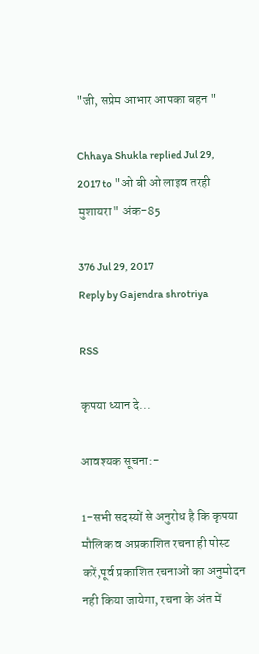"जी, सप्रेम आभार आपका बहन "

Chhaya Shukla replied Jul 29, 2017 to "ओ बी ओ लाइव तरही मुशायरा" अंक-85

376 Jul 29, 2017
Reply by Gajendra shrotriya

RSS

कृपया ध्यान दे...

आवश्यक सूचना:-

1-सभी सदस्यों से अनुरोध है कि कृपया मौलिक व अप्रकाशित रचना ही पोस्ट करें,पूर्व प्रकाशित रचनाओं का अनुमोदन नही किया जायेगा, रचना के अंत में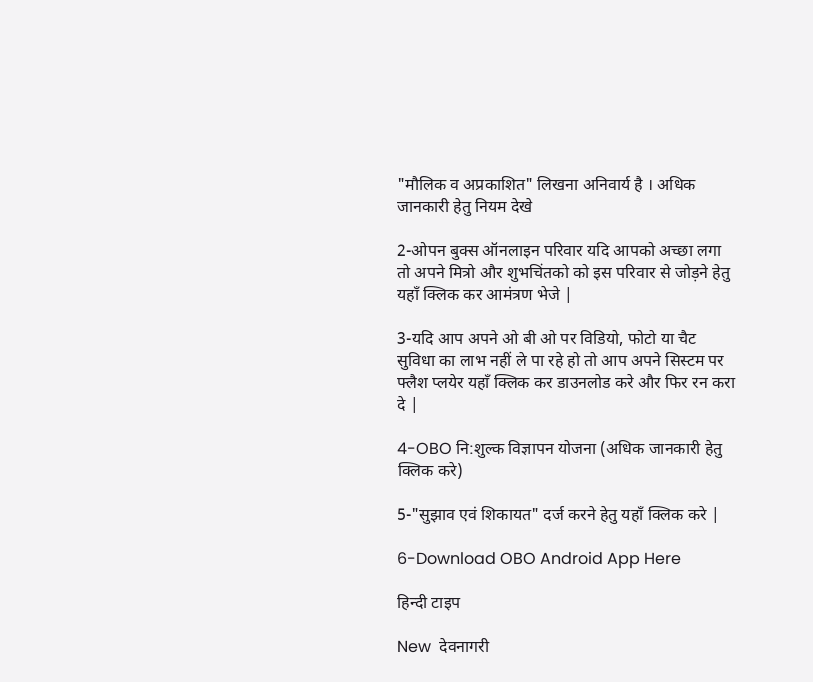"मौलिक व अप्रकाशित" लिखना अनिवार्य है । अधिक जानकारी हेतु नियम देखे

2-ओपन बुक्स ऑनलाइन परिवार यदि आपको अच्छा लगा तो अपने मित्रो और शुभचिंतको को इस परिवार से जोड़ने हेतु यहाँ क्लिक कर आमंत्रण भेजे |

3-यदि आप अपने ओ बी ओ पर विडियो, फोटो या चैट सुविधा का लाभ नहीं ले पा रहे हो तो आप अपने सिस्टम पर फ्लैश प्लयेर यहाँ क्लिक कर डाउनलोड करे और फिर रन करा दे |

4-OBO नि:शुल्क विज्ञापन योजना (अधिक जानकारी हेतु क्लिक करे)

5-"सुझाव एवं शिकायत" दर्ज करने हेतु यहाँ क्लिक करे |

6-Download OBO Android App Here

हिन्दी टाइप

New  देवनागरी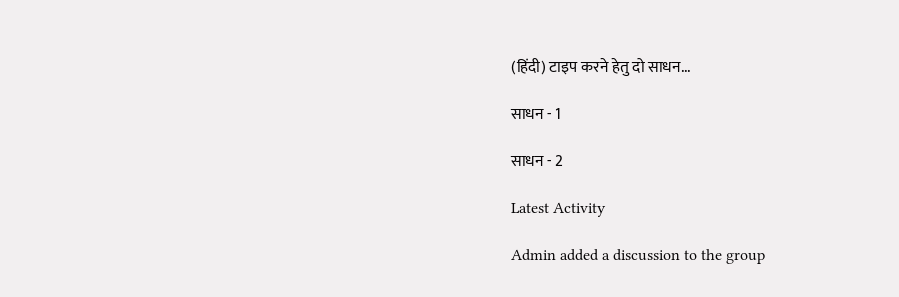(हिंदी) टाइप करने हेतु दो साधन...

साधन - 1

साधन - 2

Latest Activity

Admin added a discussion to the group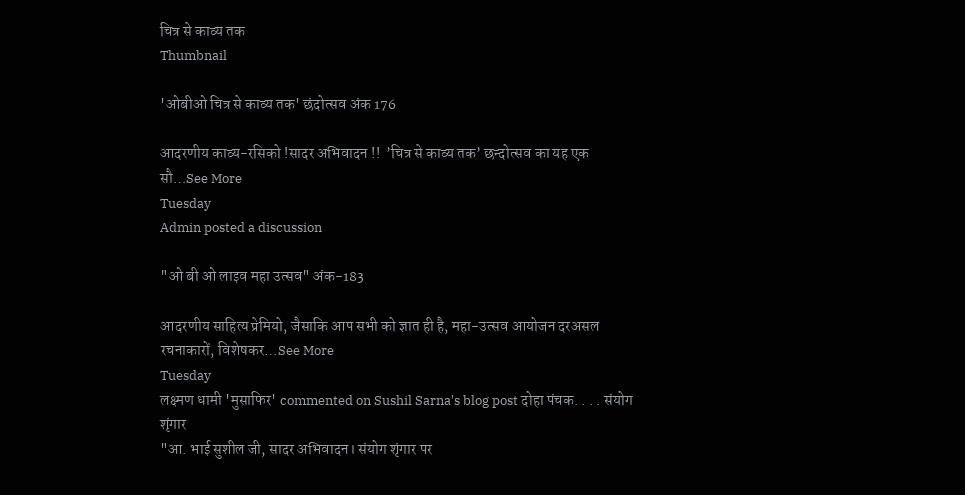चित्र से काव्य तक
Thumbnail

'ओबीओ चित्र से काव्य तक' छंदोत्सव अंक 176

आदरणीय काव्य-रसिको !सादर अभिवादन !!  ’चित्र से काव्य तक’ छन्दोत्सव का यह एक सौ…See More
Tuesday
Admin posted a discussion

"ओ बी ओ लाइव महा उत्सव" अंक-183

आदरणीय साहित्य प्रेमियो, जैसाकि आप सभी को ज्ञात ही है, महा-उत्सव आयोजन दरअसल रचनाकारों, विशेषकर…See More
Tuesday
लक्ष्मण धामी 'मुसाफिर' commented on Sushil Sarna's blog post दोहा पंचक. . . . संयोग शृंगार
"आ. भाई सुशील जी, सादर अभिवादन। संयोग शृंगार पर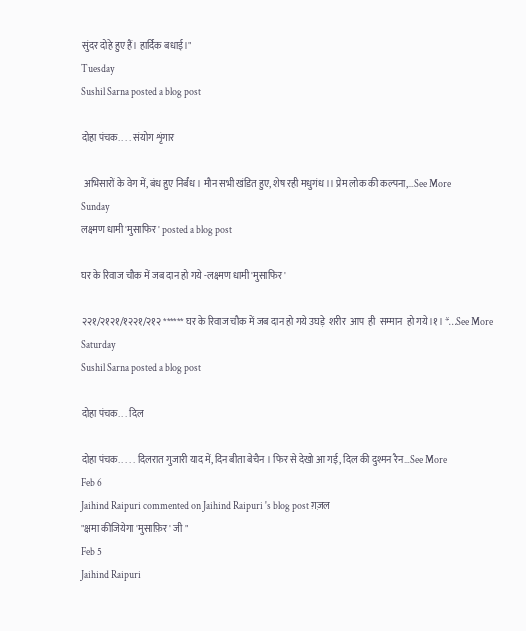सुंदर दोहे हुए हैं। हार्दिक बधाई।"
Tuesday
Sushil Sarna posted a blog post

दोहा पंचक. . . . संयोग शृंगार

 अभिसारों के वेग में, बंध हुए निर्बंध । मौन सभी खंडित हुए, शेष रही मधुगंध ।। प्रेम लोक की कल्पना,…See More
Sunday
लक्ष्मण धामी 'मुसाफिर' posted a blog post

घर के रिवाज चौक में जब दान हो गये -लक्ष्मण धामी 'मुसाफिर'

२२१/२१२१/१२२१/२१२ ****** घर के रिवाज चौक में जब दान हो गये उघड़े  शरीर  आप  ही  सम्मान  हो गये।१। *…See More
Saturday
Sushil Sarna posted a blog post

दोहा पंचक. . . दिल

दोहा पंचक. . . . . दिलरात गुजारी याद में, दिन बीता बेचैन । फिर से देखो आ गई, दिल की दुश्मन रैन…See More
Feb 6
Jaihind Raipuri commented on Jaihind Raipuri 's blog post ग़ज़ल
"क्षमा कीजियेगा 'मुसाफ़िर' जी "
Feb 5
Jaihind Raipuri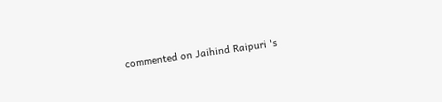commented on Jaihind Raipuri 's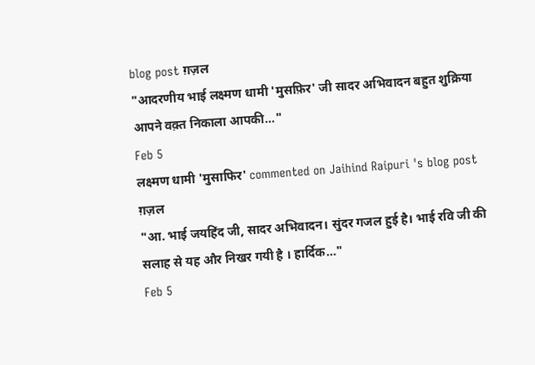blog post ग़ज़ल
"आदरणीय भाई लक्ष्मण धामी 'मुसफ़िर' जी सादर अभिवादन बहुत शुक्रिया आपने वक़्त निकाला आपकी…"
Feb 5
लक्ष्मण धामी 'मुसाफिर' commented on Jaihind Raipuri 's blog post ग़ज़ल
"आ. भाई जयहिंद जी, सादर अभिवादन। सुंदर गजल हुई है। भाई रवि जी की सलाह से यह और निखर गयी है । हार्दिक…"
Feb 5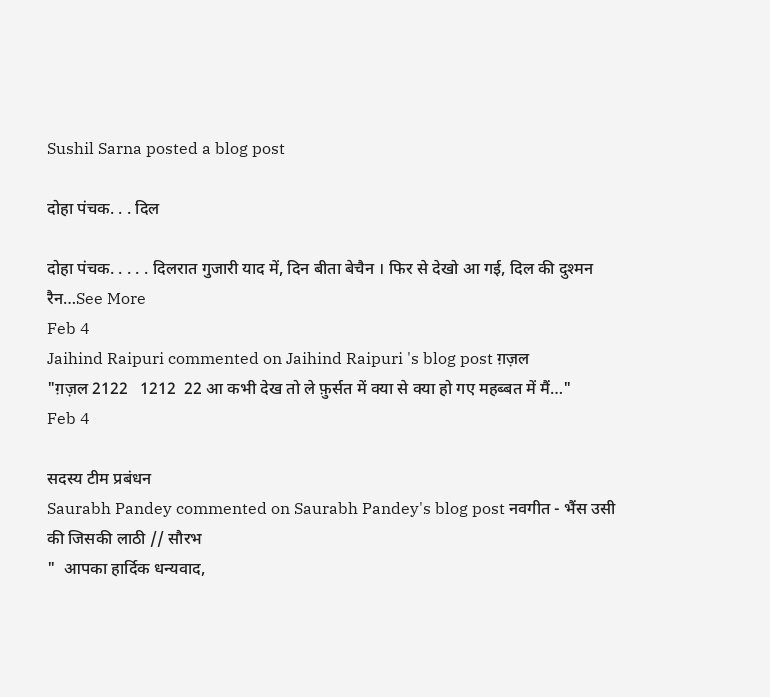Sushil Sarna posted a blog post

दोहा पंचक. . . दिल

दोहा पंचक. . . . . दिलरात गुजारी याद में, दिन बीता बेचैन । फिर से देखो आ गई, दिल की दुश्मन रैन…See More
Feb 4
Jaihind Raipuri commented on Jaihind Raipuri 's blog post ग़ज़ल
"ग़ज़ल 2122   1212  22 आ कभी देख तो ले फ़ुर्सत में क्या से क्या हो गए महब्बत में मैं…"
Feb 4

सदस्य टीम प्रबंधन
Saurabh Pandey commented on Saurabh Pandey's blog post नवगीत - भैंस उसी की जिसकी लाठी // सौरभ
"  आपका हार्दिक धन्यवाद,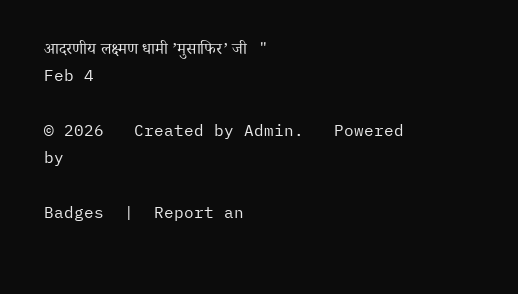आदरणीय लक्ष्मण धामी ’मुसाफिर’ जी   "
Feb 4

© 2026   Created by Admin.   Powered by

Badges  |  Report an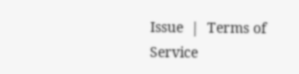Issue  |  Terms of Service